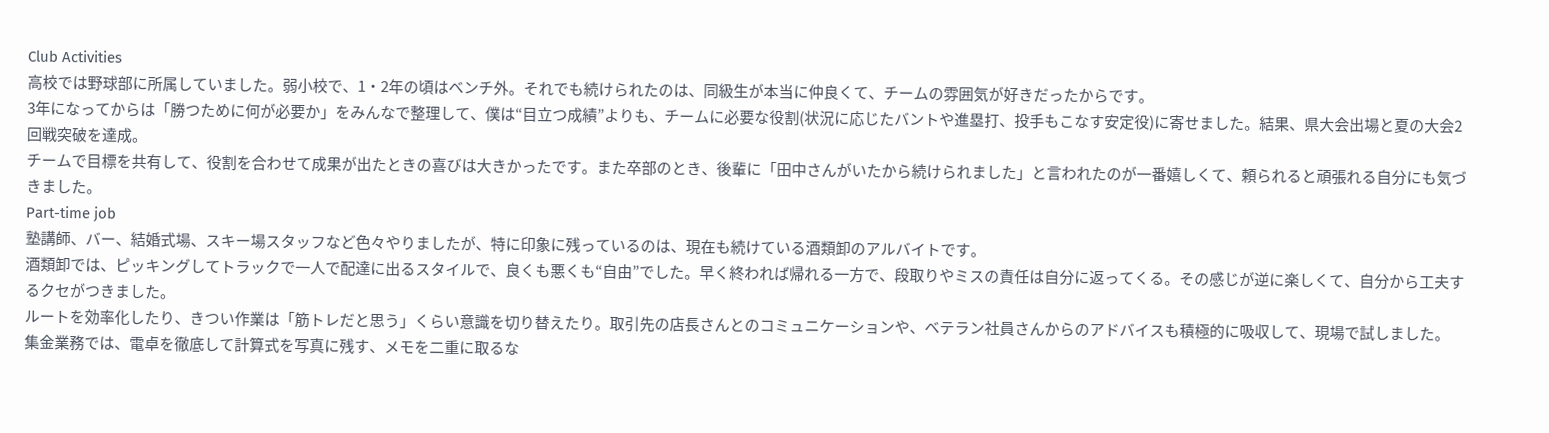Club Activities
高校では野球部に所属していました。弱小校で、1・2年の頃はベンチ外。それでも続けられたのは、同級生が本当に仲良くて、チームの雰囲気が好きだったからです。
3年になってからは「勝つために何が必要か」をみんなで整理して、僕は“目立つ成績”よりも、チームに必要な役割(状況に応じたバントや進塁打、投手もこなす安定役)に寄せました。結果、県大会出場と夏の大会2回戦突破を達成。
チームで目標を共有して、役割を合わせて成果が出たときの喜びは大きかったです。また卒部のとき、後輩に「田中さんがいたから続けられました」と言われたのが一番嬉しくて、頼られると頑張れる自分にも気づきました。
Part-time job
塾講師、バー、結婚式場、スキー場スタッフなど色々やりましたが、特に印象に残っているのは、現在も続けている酒類卸のアルバイトです。
酒類卸では、ピッキングしてトラックで一人で配達に出るスタイルで、良くも悪くも“自由”でした。早く終われば帰れる一方で、段取りやミスの責任は自分に返ってくる。その感じが逆に楽しくて、自分から工夫するクセがつきました。
ルートを効率化したり、きつい作業は「筋トレだと思う」くらい意識を切り替えたり。取引先の店長さんとのコミュニケーションや、ベテラン社員さんからのアドバイスも積極的に吸収して、現場で試しました。
集金業務では、電卓を徹底して計算式を写真に残す、メモを二重に取るな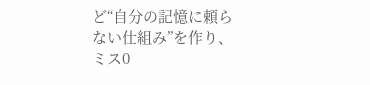ど“自分の記憶に頼らない仕組み”を作り、ミス0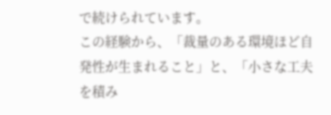で続けられています。
この経験から、「裁量のある環境ほど自発性が生まれること」と、「小さな工夫を積み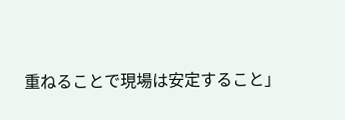重ねることで現場は安定すること」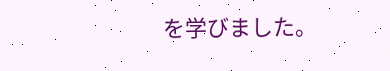を学びました。